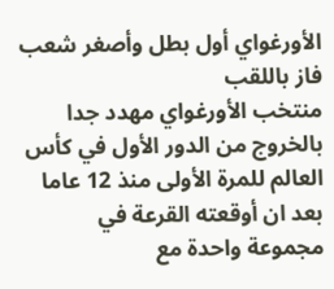الأورغواي أول بطل وأصغر شعب فاز باللقب
منتخب الأورغواي مهدد جدا بالخروج من الدور الأول في كأس العالم للمرة الأولى منذ 12 عاما بعد ان أوقعته القرعة في مجموعة واحدة مع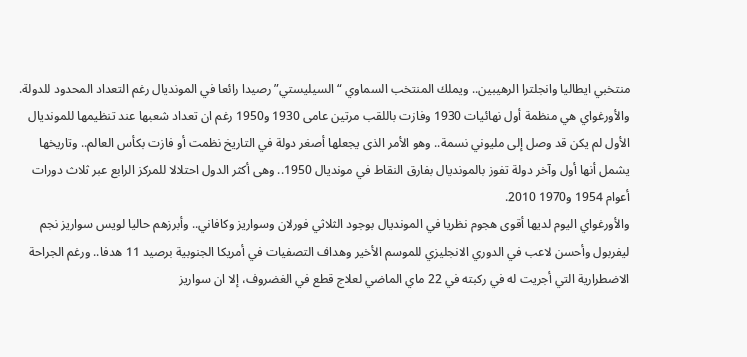منتخبي ايطاليا وانجلترا الرهيبين.. ويملك المنتخب السماوي “السيليستي” رصيدا رائعا في المونديال رغم التعداد المحدود للدولة. والأورغواي هي منظمة أول نهائيات 1930 وفازت باللقب مرتين عامى 1930 و1950 رغم ان تعداد شعبها عند تنظيمها للمونديال الأول لم يكن قد وصل إلى مليوني نسمة.. وهو الأمر الذى يجعلها أصغر دولة في التاريخ نظمت أو فازت بكأس العالم.. وتاريخها يشمل أنها أول وآخر دولة تفوز بالمونديال بفارق النقاط في مونديال 1950.. وهى أكثر الدول احتلالا للمركز الرابع عبر ثلاث دورات أعوام 1954 و1970 2010.
والأورغواي اليوم لديها أقوى هجوم نظريا في المونديال بوجود الثلاثي فورلان وسواريز وكافاني.. وأبرزهم حاليا لويس سواريز نجم ليفربول وأحسن لاعب في الدوري الانجليزي للموسم الأخير وهداف التصفيات في أمريكا الجنوبية برصيد 11 هدفا.. ورغم الجراحة الاضطرارية التي أجريت له في ركبته في 22 ماي الماضي لعلاج قطع في الغضروف، إلا ان سواريز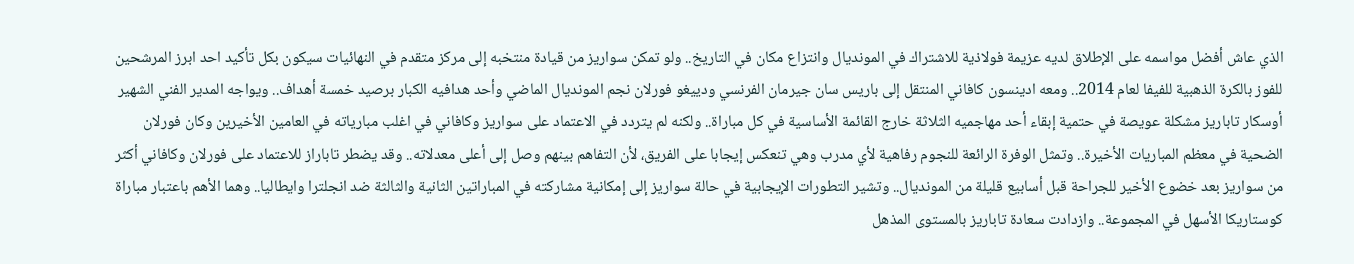الذي عاش أفضل مواسمه على الإطلاق لديه عزيمة فولاذية للاشتراك في المونديال وانتزاع مكان في التاريخ.. ولو تمكن سواريز من قيادة منتخبه إلى مركز متقدم في النهائيات سيكون بكل تأكيد احد ابرز المرشحين للفوز بالكرة الذهبية للفيفا لعام 2014.. ومعه ادينسون كافاني المنتقل إلى باريس سان جيرمان الفرنسي ودييغو فورلان نجم المونديال الماضي وأحد هدافيه الكبار برصيد خمسة أهداف.. ويواجه المدير الفني الشهير أوسكار تاباريز مشكلة عويصة في حتمية إبقاء أحد مهاجميه الثلاثة خارج القائمة الأساسية في كل مباراة.. ولكنه لم يتردد في الاعتماد على سواريز وكافاني في اغلب مبارياته في العامين الأخيرين وكان فورلان الضحية في معظم المباريات الأخيرة.. وتمثل الوفرة الرائعة للنجوم رفاهية لأي مدرب وهي تنعكس إيجابا على الفريق، لأن التفاهم بينهم وصل إلى أعلى معدلاته.. وقد يضطر تاباراز للاعتماد على فورلان وكافاني أكثر من سواريز بعد خضوع الأخير للجراحة قبل أسابيع قليلة من المونديال.. وتشير التطورات الإيجابية في حالة سواريز إلى إمكانية مشاركته في المباراتين الثانية والثالثة ضد انجلترا وايطاليا.. وهما الأهم باعتبار مباراة كوستاريكا الأسهل في المجموعة.. وازدادت سعادة تاباريز بالمستوى المذهل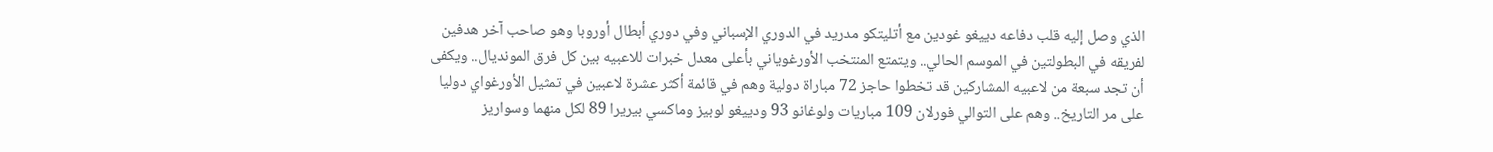الذي وصل إليه قلب دفاعه دييغو غودين مع أتليتكو مدريد في الدوري الإسباني وفي دوري أبطال أوروبا وهو صاحب آخر هدفين لفريقه في البطولتين في الموسم الحالي.. ويتمتع المنتخب الأورغوياني بأعلى معدل خبرات للاعبيه بين كل فرق المونديال.. ويكفى أن تجد سبعة من لاعبيه المشاركين قد تخطوا حاجز 72 مباراة دولية وهم في قائمة أكثر عشرة لاعبين في تمثيل الأورغواي دوليا على مر التاريخ.. وهم على التوالي فورلان 109 مباريات ولوغانو 93 ودييغو لوبيز وماكسي بيريرا 89 لكل منهما وسواريز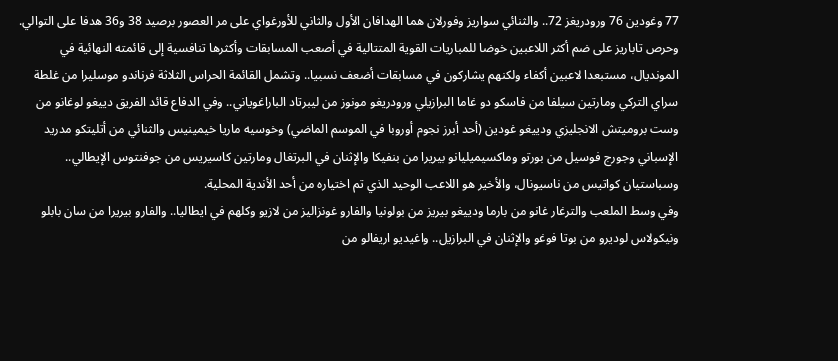77 وغودين 76 ورودريغز 72.. والثنائي سواريز وفورلان هما الهدافان الأول والثاني للأورغواي على مر العصور برصيد 38 و36 هدفا على التوالي.
وحرص تاباريز على ضم أكثر اللاعبين خوضا للمباريات القوية المتتالية في أصعب المسابقات وأكثرها تنافسية إلى قائمته النهائية في المونديال، مستبعدا لاعبين أكفاء ولكنهم يشاركون في مسابقات أضعف نسبيا.. وتشمل القائمة الحراس الثلاثة فرناندو موسليرا من غلطة سراي التركي ومارتين سيلفا من فاسكو دو غاما البرازيلي ورودريغو مونوز من ليبرتاد الباراغوياني.. وفي الدفاع قائد الفريق دييغو لوغانو من وست بروميتش الانجليزي ودييغو غودين (أحد أبرز نجوم أوروبا في الموسم الماضي) وخوسيه ماريا خيمينيس والثنائي من أتليتكو مدريد الإسباني وجورج فوسيل من بورتو وماكسيميليانو بيريرا من بنفيكا والإثنان في البرتغال ومارتين كاسيريس من جوفنتوس الإيطالي.. وسباستيان كواتيس من ناسيونال، والأخير هو اللاعب الوحيد الذي تم اختياره من أحد الأندية المحلية.
وفي وسط الملعب والترغار غانو من بارما ودييغو بيريز من بولونيا والفارو غونزاليز من لازيو وكلهم في ايطاليا.. والفارو بيريرا من سان بابلو ونيكولاس لوديرو من بوتا فوغو والإثنان في البرازيل.. واغيديو اريفالو من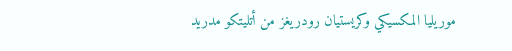موريليا المكسيكي وكريستيان رودريغز من أتليتكو مدريد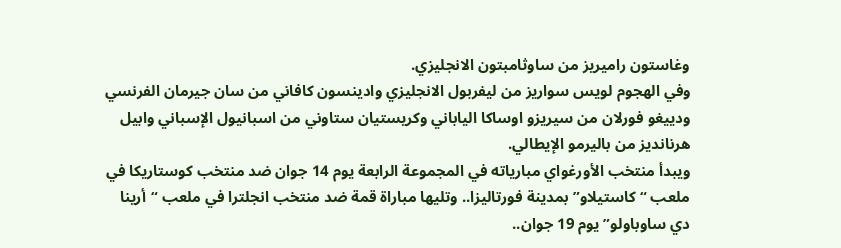وغاستون راميريز من ساوثامبتون الانجليزي.
وفي الهجوم لويس سواريز من ليفربول الانجليزي وادينسون كافاني من سان جيرمان الفرنسي ودييغو فورلان من سيريزو اوساكا الياباني وكريستيان ستاوني من اسبانيول الإسباني وابيل هرنانديز من باليرمو الإيطالي.
ويبدأ منتخب الأورغواي مبارياته في المجموعة الرابعة يوم 14 جوان ضد منتخب كوستاريكا في ملعب “كاستيلاو” بمدينة فورتاليزا.. وتليها مباراة قمة ضد منتخب انجلترا في ملعب “أرينا دي ساوباولو” يوم 19 جوان..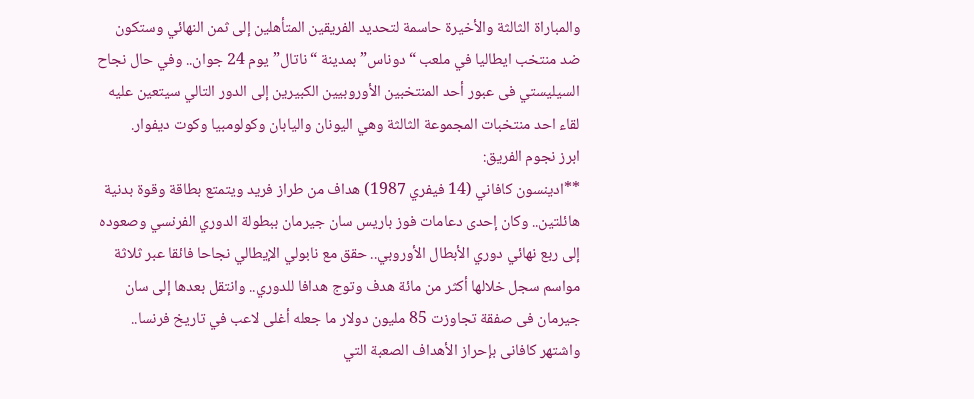والمباراة الثالثة والأخيرة حاسمة لتحديد الفريقين المتأهلين إلى ثمن النهائي وستكون ضد منتخب ايطاليا في ملعب “دوناس” بمدينة “ناتال” يوم 24 جوان.. وفي حال نجاح السيليستي فى عبور أحد المنتخبين الأوروبيين الكبيرين إلى الدور التالي سيتعين عليه لقاء احد منتخبات المجموعة الثالثة وهي اليونان واليابان وكولومبيا وكوت ديفوار.
ابرز نجوم الفريق:
**ادينسون كافاني (14 فيفري 1987) هداف من طراز فريد ويتمتع بطاقة وقوة بدنية هائلتين.. وكان إحدى دعامات فوز باريس سان جيرمان ببطولة الدوري الفرنسي وصعوده إلى ربع نهائي دوري الأبطال الأوروبي.. حقق مع نابولي الإيطالي نجاحا فائقا عبر ثلاثة مواسم سجل خلالها أكثر من مائة هدف وتوج هدافا للدوري.. وانتقل بعدها إلى سان جيرمان فى صفقة تجاوزت 85 مليون دولار ما جعله أغلى لاعب في تاريخ فرنسا.. واشتهر كافانى بإحراز الأهداف الصعبة التي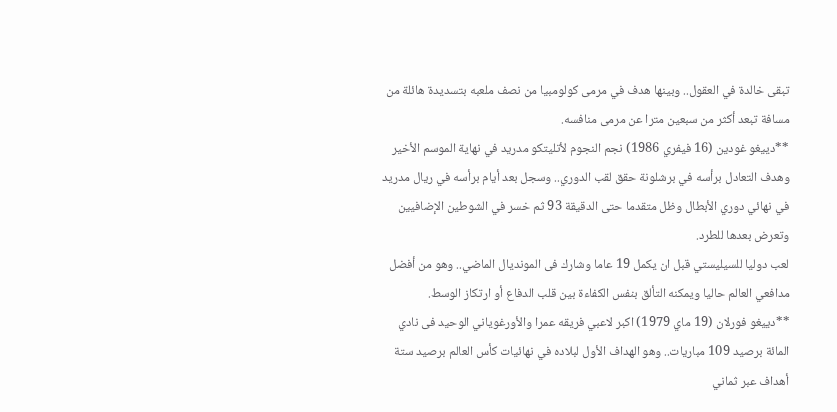تبقى خالدة في العقول.. وبينها هدف في مرمى كولومبيا من نصف ملعبه بتسديدة هائلة من مسافة تبعد أكثر من سبعين مترا عن مرمى منافسه.
**دييغو غودين (16 فيفري 1986) نجم النجوم لأتليتكو مدريد في نهاية الموسم الأخير وهدف التعادل برأسه في برشلونة حقق لقب الدوري.. وسجل بعد أيام برأسه في ريال مدريد في نهائي دوري الأبطال وظل متقدما حتى الدقيقة 93 ثم خسر في الشوطين الإضافيين وتعرض بعدها للطرد.
لعب دوليا للسيليستي قبل ان يكمل 19 عاما وشارك فى المونديال الماضي.. وهو من أفضل مدافعي العالم حاليا ويمكنه التألق بنفس الكفاءة بين قلب الدفاع أو ارتكاز الوسط.
**دييغو فورلان (19 ماي 1979) اكبر لاعبي فريقه عمرا والأورغوياني الوحيد فى نادي المائة برصيد 109 مباريات.. وهو الهداف الأول لبلاده في نهائيات كأس العالم برصيد ستة أهداف عبر ثماني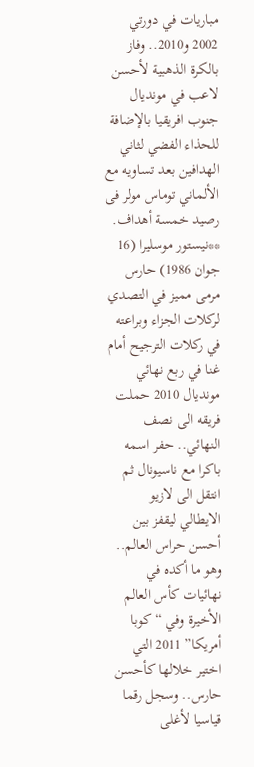مباريات في دورتي 2002 و2010.. وفاز بالكرة الذهبية لأحسن لاعب في مونديال جنوب افريقيا بالإضافة للحذاء الفضي لثاني الهدافين بعد تساويه مع الألماني توماس مولر فى رصيد خمسة أهداف.
**نيستور موسليرا (16 جوان 1986) حارس مرمى مميز في التصدي لركلات الجزاء وبراعته في ركلات الترجيح أمام غنا في ربع نهائي مونديال 2010 حملت فريقه الى نصف النهائي.. حفر اسمه باكرا مع ناسيونال ثم انتقل الى لازيو الايطالي ليقفز بين أحسن حراس العالم.. وهو ما أكده في نهائيات كأس العالم الأخيرة وفي “كوبا أمريكا” 2011 التي اختير خلالها كأحسن حارس.. وسجل رقما قياسيا لأغلى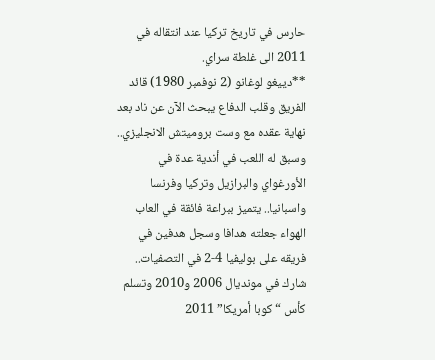حارس في تاريخ تركيا عند انتقاله في 2011 الى غلطة سراي.
**دييغو لوغانو (2 نوفمبر 1980) قائد الفريق وقلب الدفاع يبحث الآن عن ناد بعد نهاية عقده مع وست بروميتش الانجليزي.. وسبق له اللعب في أندية عدة في الأورغواي والبرازيل وتركيا وفرنسا واسبانيا.. يتميز ببراعة فائقة في العاب الهواء جعلته هدافا وسجل هدفين في فريقه على بوليفيا 4-2 في التصفيات.. شارك في مونديال 2006 و2010 وتسلم كأس “كوبا أمريكا” 2011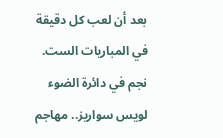بعد أن لعب كل دقيقة في المباريات الست.
نجم في دائرة الضوء
لويس سواريز.. مهاجم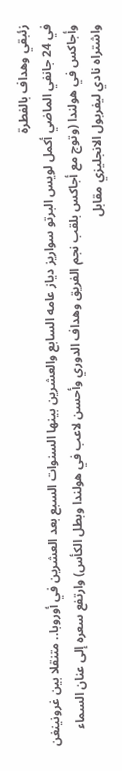زئبقي وهداف بالفطرة
في 24 جانفي الماضي أكمل لويس البرتو سواريز دياز عامه السابع والعشرين بينها السنوات السبع بعد العشرين في أوروبا.. متنقلا بين غرونينغن وأجاكس في هولندا (وتوج مع أجاكس بلقب نجم الفريق وهداف الدوري وأحسن لاعب في هولندا وبطل الكأس) وارتفع سعره إلى عنان السماء واشتراه نادي ليفربول الانجليزي مقابل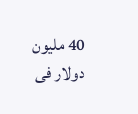40 مليون دولار فى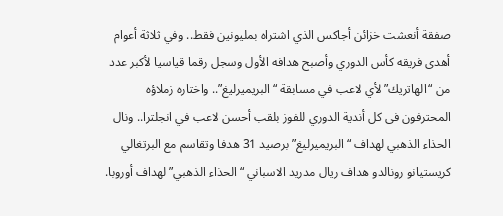صفقة أنعشت خزائن أجاكس الذي اشتراه بمليونين فقط.. وفي ثلاثة أعوام أهدى فريقه كأس الدوري وأصبح هدافه الأول وسجل رقما قياسيا لأكبر عدد من “الهاتريك” لأي لاعب في مسابقة “البريميرليغ”.. واختاره زملاؤه المحترفون فى كل أندية الدوري للفوز بلقب أحسن لاعب في انجلترا.. ونال الحذاء الذهبي لهداف “البريميرليغ” برصيد 31 هدفا وتقاسم مع البرتغالي كريستيانو رونالدو هداف ريال مدريد الاسباني “الحذاء الذهبي” لهداف أوروبا.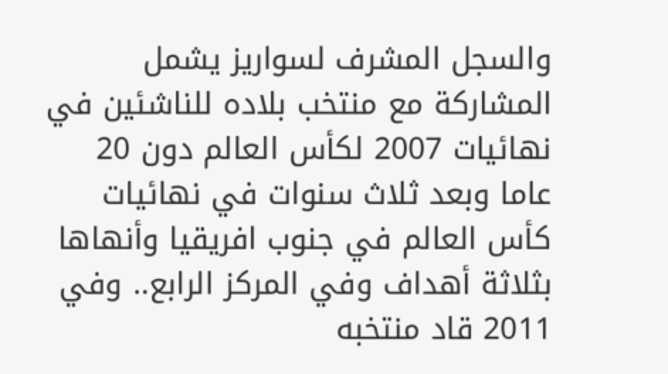والسجل المشرف لسواريز يشمل المشاركة مع منتخب بلاده للناشئين في نهائيات 2007 لكأس العالم دون 20 عاما وبعد ثلاث سنوات في نهائيات كأس العالم في جنوب افريقيا وأنهاها بثلاثة أهداف وفي المركز الرابع.. وفي 2011 قاد منتخبه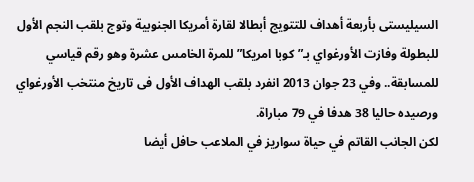السيليستى بأربعة أهداف للتتويج أبطالا لقارة أمريكا الجنوبية وتوج بلقب النجم الأول للبطولة وفازت الأورغواي بـ”كوبا امريكا” للمرة الخامس عشرة وهو رقم قياسي للمسابقة.. وفي 23 جوان 2013 انفرد بلقب الهداف الأول فى تاريخ منتخب الأورغواي ورصيده حاليا 38 هدفا في 79 مباراة.
لكن الجانب القاتم في حياة سواريز في الملاعب حافل أيضا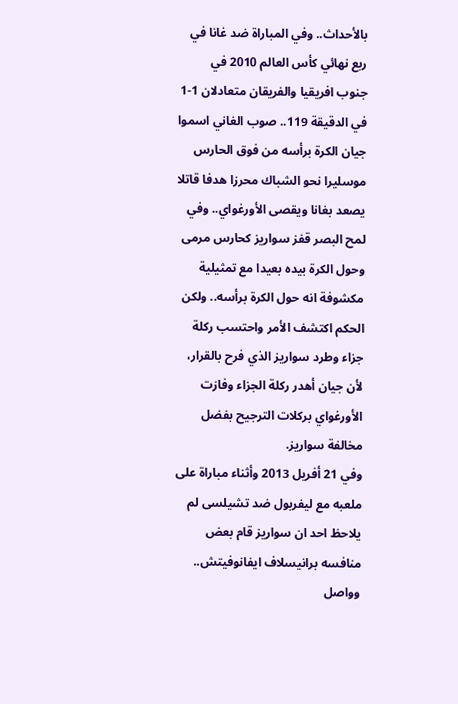بالأحداث.. وفي المباراة ضد غانا في ربع نهائي كأس العالم 2010 في جنوب افريقيا والفريقان متعادلان 1-1 في الدقيقة 119.. صوب الغاني اسموا جيان الكرة برأسه من فوق الحارس موسليرا نحو الشباك محرزا هدفا قاتلا يصعد بغانا ويقصى الأورغواي.. وفي لمح البصر قفز سواريز كحارس مرمى وحول الكرة بيده بعيدا مع تمثيلية مكشوفة انه حول الكرة برأسه.. ولكن الحكم اكتشف الأمر واحتسب ركلة جزاء وطرد سواريز الذي فرح بالقرار، لأن جيان أهدر ركلة الجزاء وفازت الأورغواي بركلات الترجيح بفضل مخالفة سواريز.
وفي 21 أفريل 2013 وأثناء مباراة على ملعبه مع ليفربول ضد تشيلسى لم يلاحظ احد ان سواريز قام بعض منافسه برانيسلاف ايفانوفيتش.. وواصل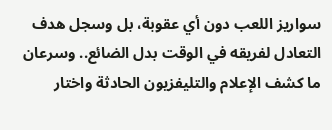سواريز اللعب دون أي عقوبة، بل وسجل هدف التعادل لفريقه في الوقت بدل الضائع.. وسرعان ما كشف الإعلام والتليفزيون الحادثة واختار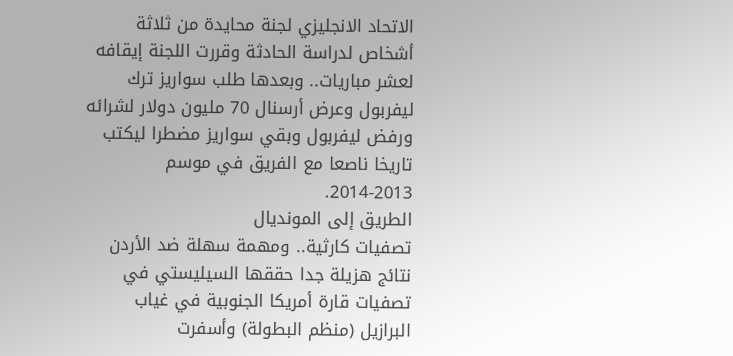الاتحاد الانجليزي لجنة محايدة من ثلاثة أشخاص لدراسة الحادثة وقررت اللجنة إيقافه لعشر مباريات.. وبعدها طلب سواريز ترك ليفربول وعرض أرسنال 70 مليون دولار لشرائه ورفض ليفربول وبقي سواريز مضطرا ليكتب تاريخا ناصعا مع الفريق في موسم 2013-2014.
الطريق إلى المونديال
تصفيات كارثية.. ومهمة سهلة ضد الأردن
نتائج هزيلة جدا حققها السيليستي في تصفيات قارة أمريكا الجنوبية في غياب البرازيل (منظم البطولة) وأسفرت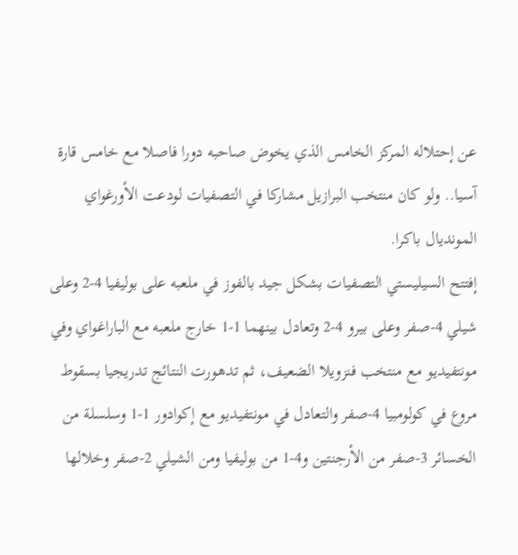عن إحتلاله المركز الخامس الذي يخوض صاحبه دورا فاصلا مع خامس قارة آسيا.. ولو كان منتخب البرازيل مشاركا في التصفيات لودعت الأورغواي المونديال باكرا.
إفتتح السيليستي التصفيات بشكل جيد بالفوز في ملعبه على بوليفيا 4-2 وعلى شيلي 4-صفر وعلى بيرو 4-2 وتعادل بينهما 1-1 خارج ملعبه مع الباراغواي وفي مونتفيديو مع منتخب فنزويلا الضعيف، ثم تدهورت النتائج تدريجيا بسقوط مروع في كولومبيا 4-صفر والتعادل في مونتفيديو مع إكوادور 1-1 وسلسلة من الخسائر 3-صفر من الأرجنتين و4-1 من بوليفيا ومن الشيلي 2-صفر وخلالها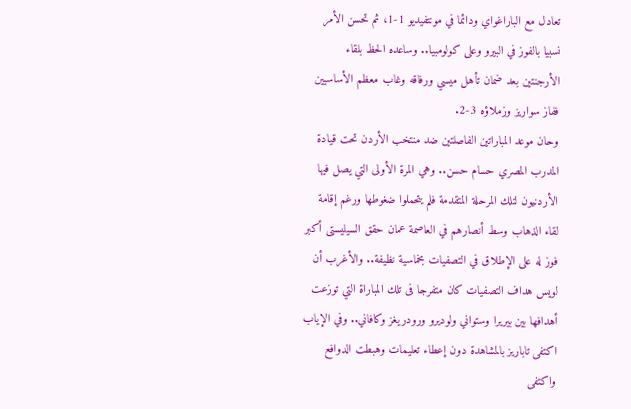تعادل مع الباراغواي ودائما في مونتفيديو 1-1، ثم تحسن الأمر نسبيا بالفوز في البيرو وعلى كولومبيا.. وساعده الحظ بلقاء الأرجنتين بعد ضمان تأهل ميسي ورفاقه وغاب معظم الأساسيين ففاز سواريز وزملاؤه 3-2.
وحان موعد المباراتين الفاصلتين ضد منتخب الأردن تحت قيادة المدرب المصري حسام حسن.. وهي المرة الأولى التي يصل فيها الأردنيون لتلك المرحلة المتقدمة فلم يتحملوا ضغوطها ورغم إقامة لقاء الذهاب وسط أنصارهم في العاصمة عمان حقق السيليستى أكبر فوز له على الإطلاق في التصفيات بخماسية نظيفة.. والأغرب أن لويس هداف التصفيات كان متفرجا فى تلك المباراة التي توزعت أهدافها بين بيريرا وستواني ولوديرو ورودريغز وكافاني.. وفي الإياب اكتفى تاباريز بالمشاهدة دون إعطاء تعليمات وهبطت الدوافع واكتفى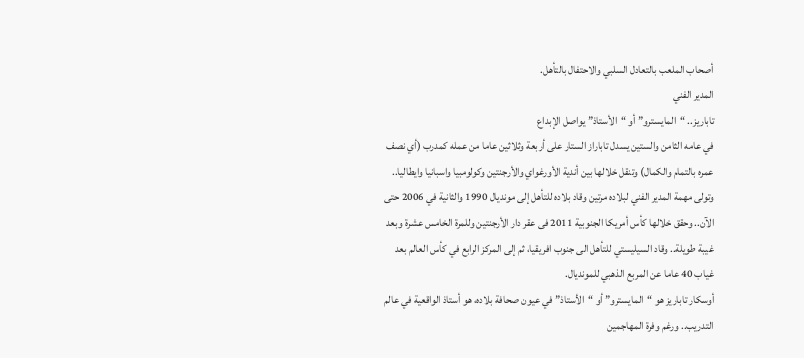أصحاب الملعب بالتعادل السلبي والاحتفال بالتأهل.
المدير الفني
تاباريز.. “المايسترو” أو “الأستاذ” يواصل الإبداع
في عامه الثامن والستين يسدل تاباراز الستار على أربعة وثلاثين عاما من عمله كمدرب (أي نصف عمره بالتمام والكمال) وتنقل خلالها بين أندية الأورغواي والأرجنتين وكولومبيا واسبانيا وايطاليا.. وتولى مهمة المدير الفني لبلاده مرتين وقاد بلاده للتأهل إلى مونديال 1990 والثانية في 2006 حتى الآن.. وحقق خلالها كأس أمريكا الجنوبية 2011 فى عقر دار الأرجنتين وللمرة الخامس عشرة وبعد غيبة طويلة.. وقاد السيليستي للتأهل الى جنوب افريقيا، ثم إلى المركز الرابع في كأس العالم بعد غياب 40 عاما عن المربع الذهبي للمونديال.
أوسكار تاباريز هو “المايسترو” أو “الأستاذ” في عيون صحافة بلاده، هو أستاذ الواقعية في عالم التدريب.. ورغم وفرة المهاجمين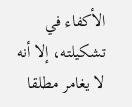الأكفاء في تشكيلته، إلا أنه لا يغامر مطلقا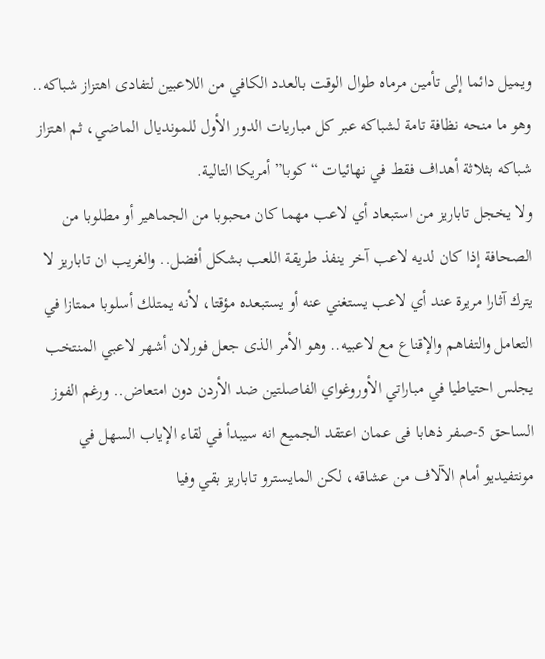ويميل دائما إلى تأمين مرماه طوال الوقت بالعدد الكافي من اللاعبين لتفادى اهتزاز شباكه.. وهو ما منحه نظافة تامة لشباكه عبر كل مباريات الدور الأول للمونديال الماضي، ثم اهتزاز شباكه بثلاثة أهداف فقط في نهائيات “كوبا” أمريكا التالية.
ولا يخجل تاباريز من استبعاد أي لاعب مهما كان محبوبا من الجماهير أو مطلوبا من الصحافة إذا كان لديه لاعب آخر ينفذ طريقة اللعب بشكل أفضل.. والغريب ان تاباريز لا يترك آثارا مريرة عند أي لاعب يستغني عنه أو يستبعده مؤقتا، لأنه يمتلك أسلوبا ممتازا في التعامل والتفاهم والإقناع مع لاعبيه.. وهو الأمر الذى جعل فورلان أشهر لاعبي المنتخب يجلس احتياطيا في مباراتي الأوروغواي الفاصلتين ضد الأردن دون امتعاض.. ورغم الفوز الساحق 5-صفر ذهابا فى عمان اعتقد الجميع انه سيبدأ في لقاء الإياب السهل في مونتفيديو أمام الآلاف من عشاقه، لكن المايسترو تاباريز بقي وفيا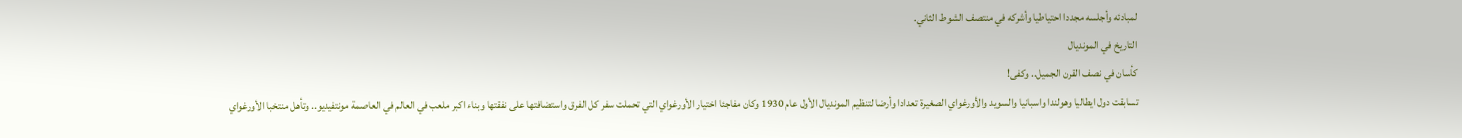لمبادئه وأجلسه مجددا احتياطيا وأشركه في منتصف الشوط الثاني.
التاريخ في المونديال
كأسان في نصف القرن الجميل.. وكفى!
تسابقت دول ايطاليا وهولندا واسبانيا والسويد والأورغواي الصغيرة تعدادا وأرضا لتنظيم المونديال الأول عام 1930 وكان مفاجئا اختيار الأورغواي التي تحملت سفر كل الفرق واستضافتها على نفقتها وبناء اكبر ملعب في العالم في العاصمة مونتفيديو.. وتأهل منتخبا الأورغواي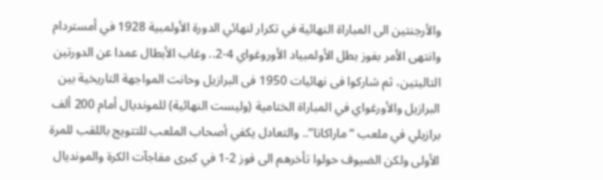والأرجنتين الى المباراة النهائية في تكرار لنهائي الدورة الأولمبية 1928 في أمستردام وانتهى الأمر بفوز بطل الأولمبياد الأوروغواي 4-2.. وغاب الأبطال عمدا عن الدورتين التاليتين، ثم شاركوا فى نهائيات 1950 فى البرازيل وحانت المواجهة التاريخية بين البرازيل والأورغواي في المباراة الختامية (وليست النهائية) للمونديال أمام 200 ألف برازيلي في ملعب “ماراكانا”.. والتعادل يكفي أصحاب الملعب للتتويج باللقب للمرة الأولى ولكن الضيوف حولوا تأخرهم الى فوز 2-1 في كبرى مفاجآت الكرة والمونديال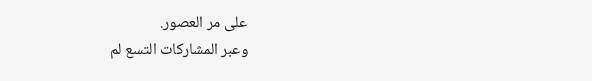على مر العصور.
وعبر المشاركات التسع لم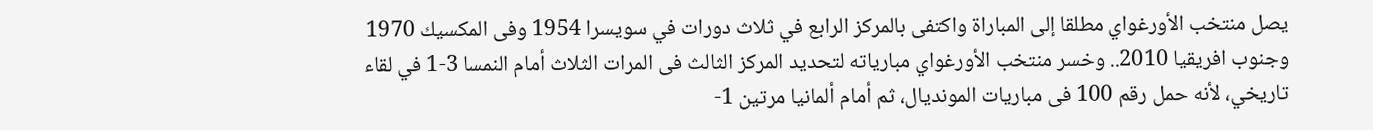يصل منتخب الأورغواي مطلقا إلى المباراة واكتفى بالمركز الرابع في ثلاث دورات في سويسرا 1954 وفى المكسيك 1970 وجنوب افريقيا 2010.. وخسر منتخب الأورغواي مبارياته لتحديد المركز الثالث فى المرات الثلاث أمام النمسا 3-1 في لقاء تاريخي، لأنه حمل رقم 100 فى مباريات المونديال، ثم أمام ألمانيا مرتين 1-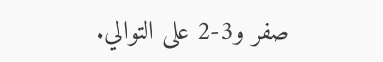صفر و3-2 على التوالي.